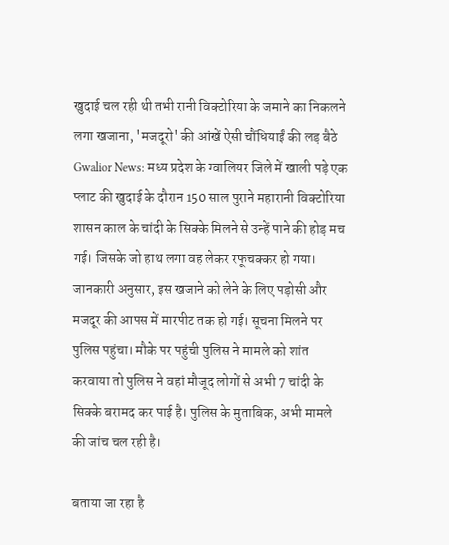खुदाई चल रही थी तभी रानी विक्टोरिया के जमाने का निकलने लगा खजाना, 'मजदूरो' की आंखें ऐसी चौंधियाईं की लड़ बैठे
Gwalior News: मध्य प्रदेश के ग्वालियर जिले में खाली पड़े एक प्लाट की खुदाई के दौरान 150 साल पुराने महारानी विक्टोरिया शासन काल के चांदी के सिक्के मिलने से उन्हें पाने की होड़ मच गई। जिसके जो हाथ लगा वह लेकर रफूचक्कर हो गया।
जानकारी अनुसार, इस खजाने को लेने के लिए पड़ोसी और मजदूर की आपस में मारपीट तक हो गई। सूचना मिलने पर पुलिस पहुंचा। मौके पर पहुंची पुलिस ने मामले को शांत करवाया तो पुलिस ने वहां मौजूद लोगों से अभी 7 चांदी के सिक्के बरामद कर पाई है। पुलिस के मुताबिक, अभी मामले की जांच चल रही है।

बताया जा रहा है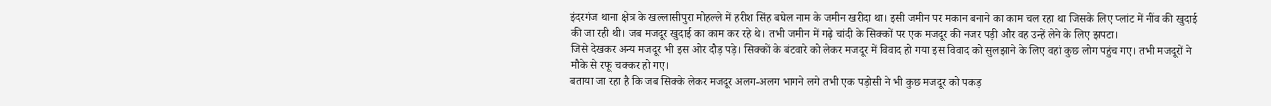इंदरगंज थाना क्षेत्र के खल्लासीपुरा मोहल्ले में हरीश सिंह बघेल नाम के जमीन खरीदा था। इसी जमीन पर मकान बनाने का काम चल रहा था जिसके लिए प्लांट में नींव की खुदाई की जा रही थी। जब मजदूर खुदाई का काम कर रहे थे। तभी जमीन में गढ़े चांदी के सिक्कों पर एक मजदूर की नजर पड़ी और वह उन्हें लेने के लिए झपटा।
जिसे देखकर अन्य मजदूर भी इस ओर दौड़ पड़े। सिक्कों के बंटवारे को लेकर मजदूर में विवाद हो गया इस विवाद को सुलझाने के लिए वहां कुछ लोग पहुंच गए। तभी मजदूरों ने मौके से रफू चक्कर हो गए।
बताया जा रहा है कि जब सिक्के लेकर मजदूर अलग-अलग भागने लगे तभी एक पड़ोसी ने भी कुछ मजदूर को पकड़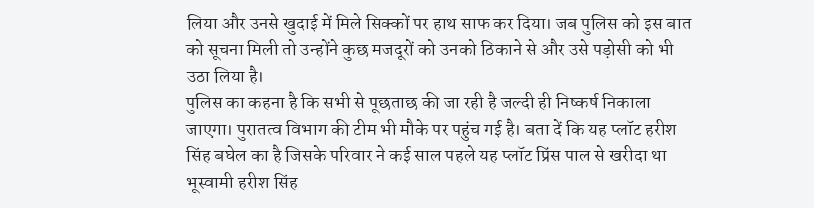लिया और उनसे खुदाई में मिले सिक्कों पर हाथ साफ कर दिया। जब पुलिस को इस बात को सूचना मिली तो उन्होंने कुछ मजदूरों को उनको ठिकाने से और उसे पड़ोसी को भी उठा लिया है।
पुलिस का कहना है कि सभी से पूछताछ की जा रही है जल्दी ही निष्कर्ष निकाला जाएगा। पुरातत्व विभाग की टीम भी मौके पर पहुंच गई है। बता दें कि यह प्लॉट हरीश सिंह बघेल का है जिसके परिवार ने कई साल पहले यह प्लॉट प्रिंस पाल से खरीदा था
भूस्वामी हरीश सिंह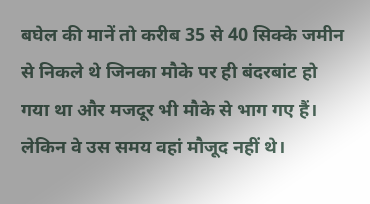बघेल की मानें तो करीब 35 से 40 सिक्के जमीन से निकले थे जिनका मौके पर ही बंदरबांट हो गया था और मजदूर भी मौके से भाग गए हैं। लेकिन वे उस समय वहां मौजूद नहीं थे।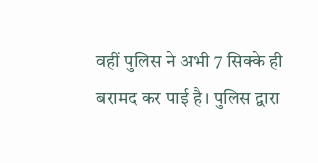वहीं पुलिस ने अभी 7 सिक्के ही बरामद कर पाई है। पुलिस द्वारा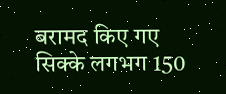बरामद किए गए सिक्के लगभग 150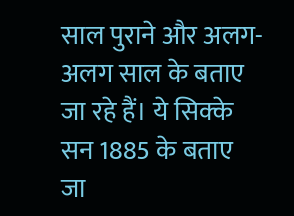साल पुराने और अलग-अलग साल के बताए जा रहे हैं। ये सिक्के सन 1885 के बताए जा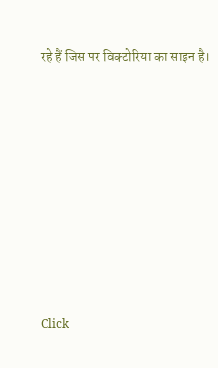रहे हैं जिस पर विक्टोरिया का साइन है।












Click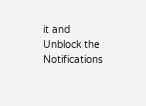it and Unblock the Notifications